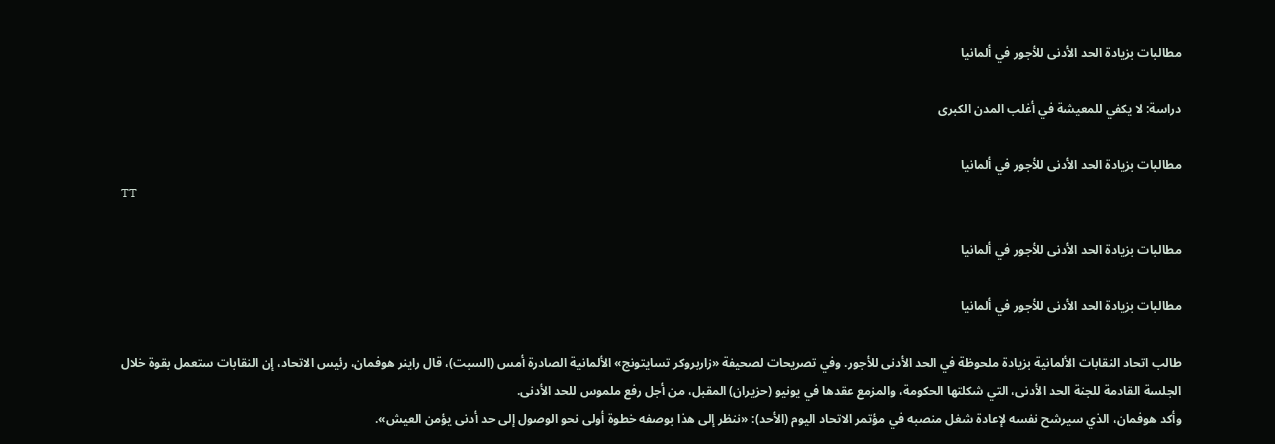مطالبات بزيادة الحد الأدنى للأجور في ألمانيا

دراسة: لا يكفي للمعيشة في أغلب المدن الكبرى

مطالبات بزيادة الحد الأدنى للأجور في ألمانيا
TT

مطالبات بزيادة الحد الأدنى للأجور في ألمانيا

مطالبات بزيادة الحد الأدنى للأجور في ألمانيا

طالب اتحاد النقابات الألمانية بزيادة ملحوظة في الحد الأدنى للأجور. وفي تصريحات لصحيفة «زاربروكر تسايتونج» الألمانية الصادرة أمس (السبت)، قال راينر هوفمان، رئيس الاتحاد، إن النقابات ستعمل بقوة خلال الجلسة القادمة للجنة الحد الأدنى، التي شكلتها الحكومة، والمزمع عقدها في يونيو (حزيران) المقبل، من أجل رفع ملموس للحد الأدنى.
وأكد هوفمان، الذي سيرشح نفسه لإعادة شغل منصبه في مؤتمر الاتحاد اليوم (الأحد): «ننظر إلى هذا بوصفه خطوة أولى نحو الوصول إلى حد أدنى يؤمن العيش».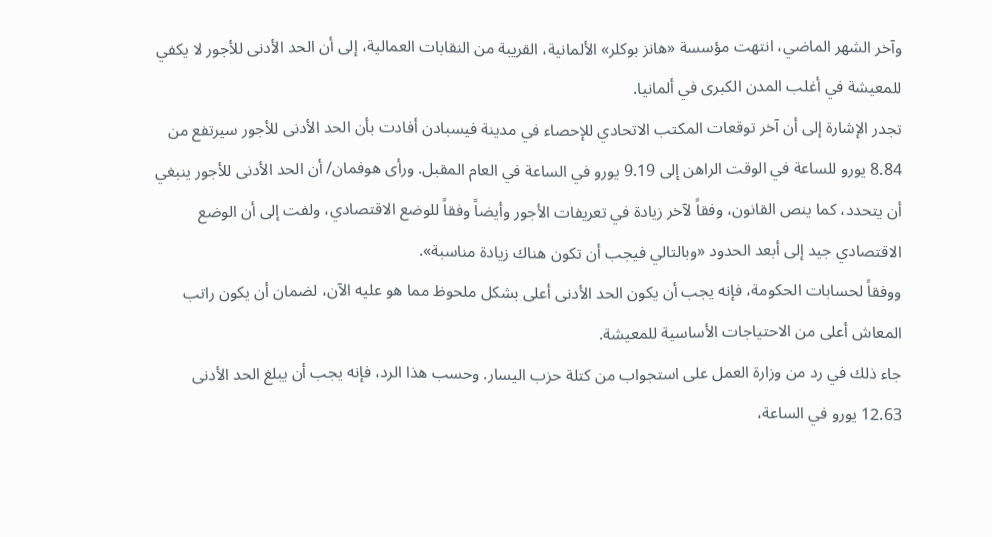وآخر الشهر الماضي، انتهت مؤسسة «هانز بوكلر» الألمانية، القريبة من النقابات العمالية، إلى أن الحد الأدنى للأجور لا يكفي للمعيشة في أغلب المدن الكبرى في ألمانيا.
تجدر الإشارة إلى أن آخر توقعات المكتب الاتحادي للإحصاء في مدينة فيسبادن أفادت بأن الحد الأدنى للأجور سيرتفع من 8.84 يورو للساعة في الوقت الراهن إلى 9.19 يورو في الساعة في العام المقبل. ورأى هوفمان/ أن الحد الأدنى للأجور ينبغي أن يتحدد، كما ينص القانون، وفقاً لآخر زيادة في تعريفات الأجور وأيضاً وفقاً للوضع الاقتصادي، ولفت إلى أن الوضع الاقتصادي جيد إلى أبعد الحدود «وبالتالي فيجب أن تكون هناك زيادة مناسبة».
ووفقاً لحسابات الحكومة، فإنه يجب أن يكون الحد الأدنى أعلى بشكل ملحوظ مما هو عليه الآن، لضمان أن يكون راتب المعاش أعلى من الاحتياجات الأساسية للمعيشة.
جاء ذلك في رد من وزارة العمل على استجواب من كتلة حزب اليسار. وحسب هذا الرد، فإنه يجب أن يبلغ الحد الأدنى 12.63 يورو في الساعة،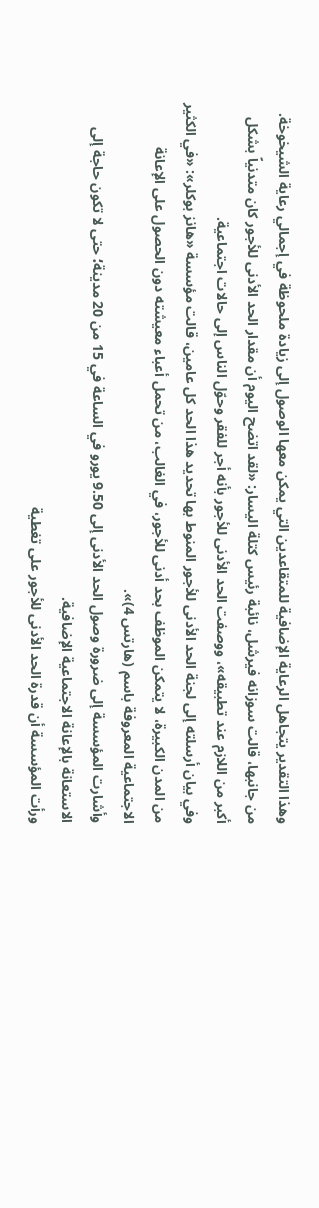وهذا التقدير يتجاهل الرعاية الإضافية للمتقاعدين التي يمكن معها الوصول إلى زيادة ملحوظة في إجمالي رعاية الشيخوخة.
من جانبها، قالت سوزانه فيرشل، نائبة رئيس كتلة اليسار: «لقد اتضح اليوم أن مقدار الحد الأدنى للأجور كان متدنياً بشكل أكبر من اللازم عند تطبيقه»، ووصفت الحد الأدنى للأجور بأنه أجر للفقر وحوّل الناس إلى حالات اجتماعية.
وفي بيان أرسلته إلى لجنة الحد الأدنى للأجور المنوط بها تحديد هذا الحد كل عامين، قالت مؤسسة «هانز بوكلر»: «في الكثير من المدن الكبيرة، لا يتمكن الموظف بحد أدنى للأجور، في الغالب، من تحمل أعباء معيشته دون الحصول على الإعانة الاجتماعية المعروفة باسم (هارتس 4)».
وأشارت المؤسسة إلى ضرورة وصول الحد الأدنى إلى 9.50 يورو في الساعة في 15 من 20 مدينة؛ حتى لا تكون حاجة إلى الاستعانة بالإعانة الاجتماعية الإضافية.
ورأت المؤسسة أن قدرة الحد الأدنى للأجور على تغطية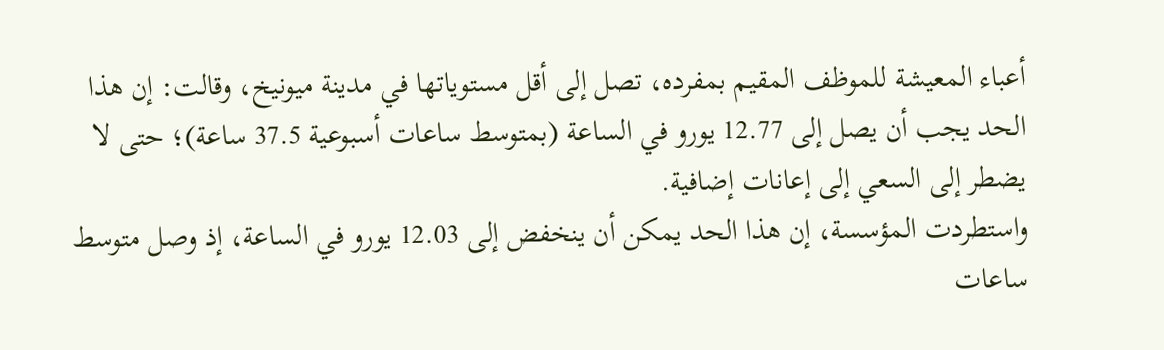أعباء المعيشة للموظف المقيم بمفرده، تصل إلى أقل مستوياتها في مدينة ميونيخ، وقالت: إن هذا الحد يجب أن يصل إلى 12.77 يورو في الساعة (بمتوسط ساعات أسبوعية 37.5 ساعة)؛ حتى لا يضطر إلى السعي إلى إعانات إضافية.
واستطردت المؤسسة، إن هذا الحد يمكن أن ينخفض إلى 12.03 يورو في الساعة، إذ وصل متوسط ساعات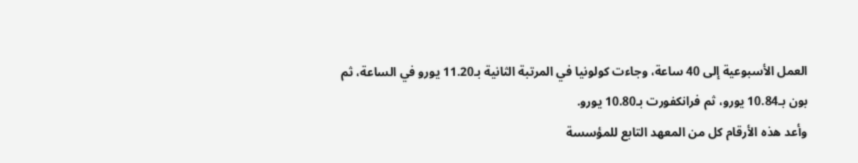العمل الأسبوعية إلى 40 ساعة، وجاءت كولونيا في المرتبة الثانية بـ11.20 يورو في الساعة، ثم بون بـ10.84 يورو، ثم فرانكفورت بـ10.80 يورو.
وأعد هذه الأرقام كل من المعهد التابع للمؤسسة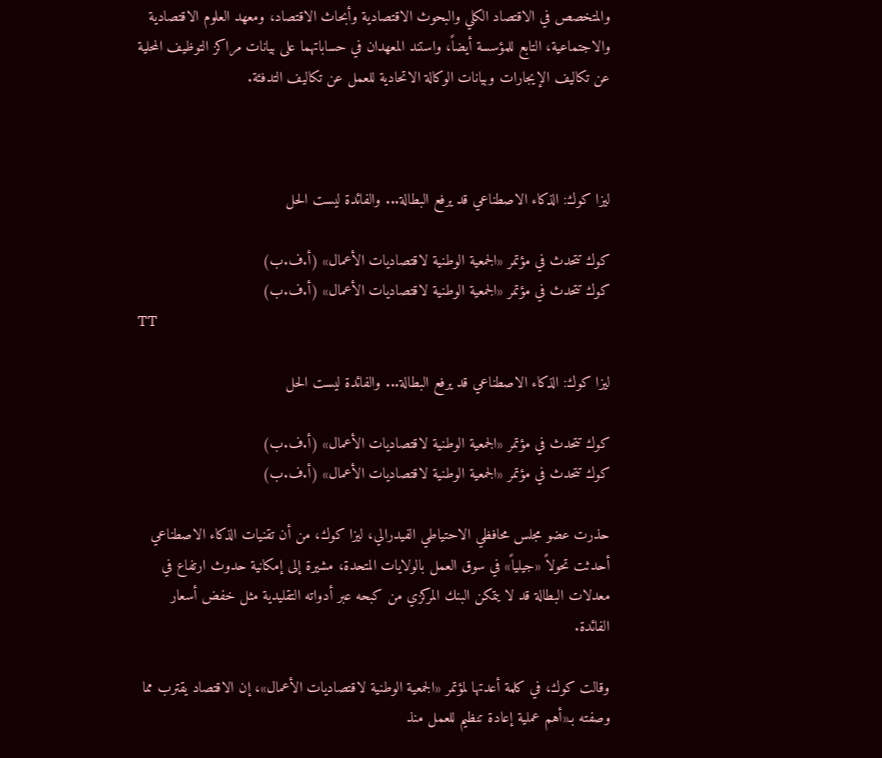والمتخصص في الاقتصاد الكلي والبحوث الاقتصادية وأبحاث الاقتصاد، ومعهد العلوم الاقتصادية والاجتماعية، التابع للمؤسسة أيضاً، واستند المعهدان في حساباتهما على بيانات مراكز التوظيف المحلية عن تكاليف الإيجارات وبيانات الوكالة الاتحادية للعمل عن تكاليف التدفئة.



ليزا كوك: الذكاء الاصطناعي قد يرفع البطالة... والفائدة ليست الحل

كوك تتحدث في مؤتمر «الجمعية الوطنية لاقتصاديات الأعمال» (أ.ف.ب)
كوك تتحدث في مؤتمر «الجمعية الوطنية لاقتصاديات الأعمال» (أ.ف.ب)
TT

ليزا كوك: الذكاء الاصطناعي قد يرفع البطالة... والفائدة ليست الحل

كوك تتحدث في مؤتمر «الجمعية الوطنية لاقتصاديات الأعمال» (أ.ف.ب)
كوك تتحدث في مؤتمر «الجمعية الوطنية لاقتصاديات الأعمال» (أ.ف.ب)

حذرت عضو مجلس محافظي الاحتياطي الفيدرالي، ليزا كوك، من أن تقنيات الذكاء الاصطناعي أحدثت تحولاً «جيلياً» في سوق العمل بالولايات المتحدة، مشيرة إلى إمكانية حدوث ارتفاع في معدلات البطالة قد لا يتمكن البنك المركزي من كبحه عبر أدواته التقليدية مثل خفض أسعار الفائدة.

وقالت كوك، في كلمة أعدتها لمؤتمر «الجمعية الوطنية لاقتصاديات الأعمال»، إن الاقتصاد يقترب مما وصفته بـ«أهم عملية إعادة تنظيم للعمل منذ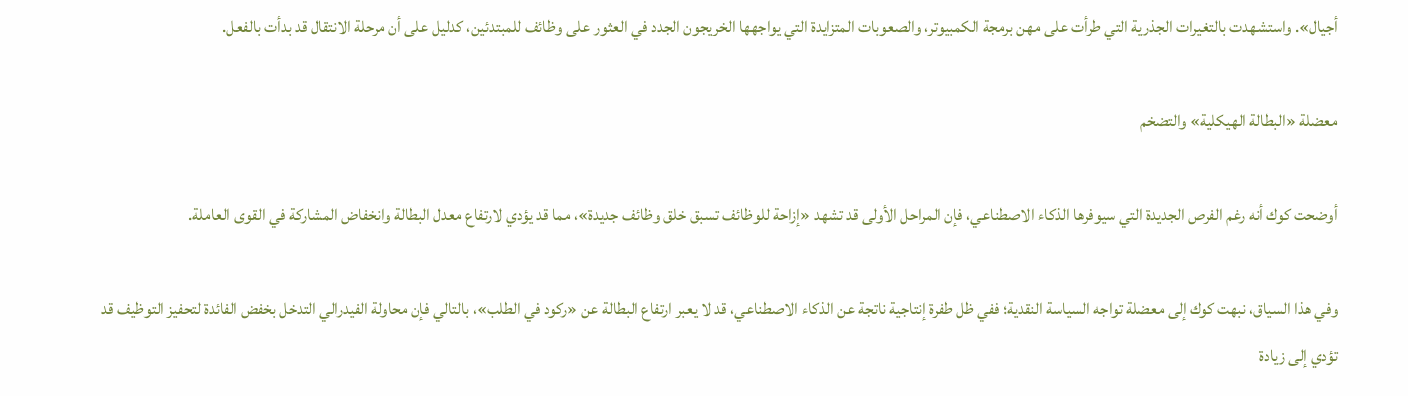أجيال». واستشهدت بالتغيرات الجذرية التي طرأت على مهن برمجة الكمبيوتر، والصعوبات المتزايدة التي يواجهها الخريجون الجدد في العثور على وظائف للمبتدئين، كدليل على أن مرحلة الانتقال قد بدأت بالفعل.

معضلة «البطالة الهيكلية» والتضخم

أوضحت كوك أنه رغم الفرص الجديدة التي سيوفرها الذكاء الاصطناعي، فإن المراحل الأولى قد تشهد «إزاحة للوظائف تسبق خلق وظائف جديدة»، مما قد يؤدي لارتفاع معدل البطالة وانخفاض المشاركة في القوى العاملة.

وفي هذا السياق، نبهت كوك إلى معضلة تواجه السياسة النقدية؛ ففي ظل طفرة إنتاجية ناتجة عن الذكاء الاصطناعي، قد لا يعبر ارتفاع البطالة عن «ركود في الطلب»، بالتالي فإن محاولة الفيدرالي التدخل بخفض الفائدة لتحفيز التوظيف قد تؤدي إلى زيادة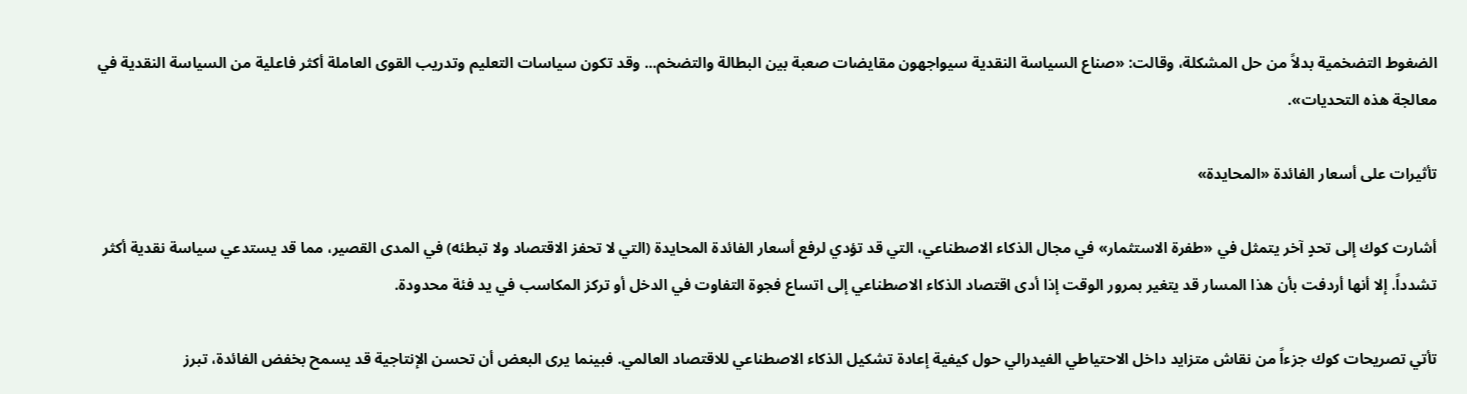الضغوط التضخمية بدلاً من حل المشكلة، وقالت: «صناع السياسة النقدية سيواجهون مقايضات صعبة بين البطالة والتضخم... وقد تكون سياسات التعليم وتدريب القوى العاملة أكثر فاعلية من السياسة النقدية في معالجة هذه التحديات».

تأثيرات على أسعار الفائدة «المحايدة»

أشارت كوك إلى تحدٍ آخر يتمثل في «طفرة الاستثمار» في مجال الذكاء الاصطناعي، التي قد تؤدي لرفع أسعار الفائدة المحايدة (التي لا تحفز الاقتصاد ولا تبطئه) في المدى القصير، مما قد يستدعي سياسة نقدية أكثر تشدداً. إلا أنها أردفت بأن هذا المسار قد يتغير بمرور الوقت إذا أدى اقتصاد الذكاء الاصطناعي إلى اتساع فجوة التفاوت في الدخل أو تركز المكاسب في يد فئة محدودة.

تأتي تصريحات كوك جزءاً من نقاش متزايد داخل الاحتياطي الفيدرالي حول كيفية إعادة تشكيل الذكاء الاصطناعي للاقتصاد العالمي. فبينما يرى البعض أن تحسن الإنتاجية قد يسمح بخفض الفائدة، تبرز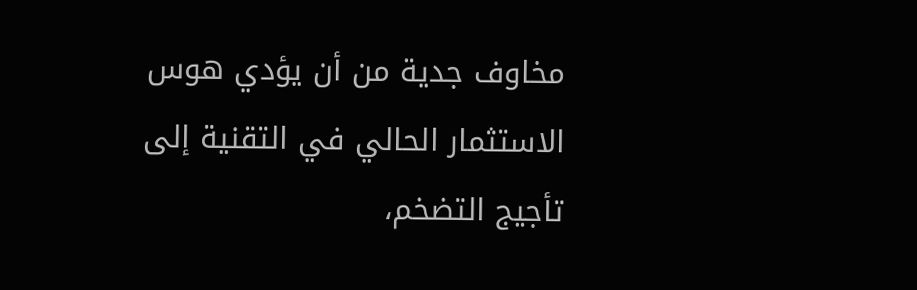مخاوف جدية من أن يؤدي هوس الاستثمار الحالي في التقنية إلى تأجيج التضخم،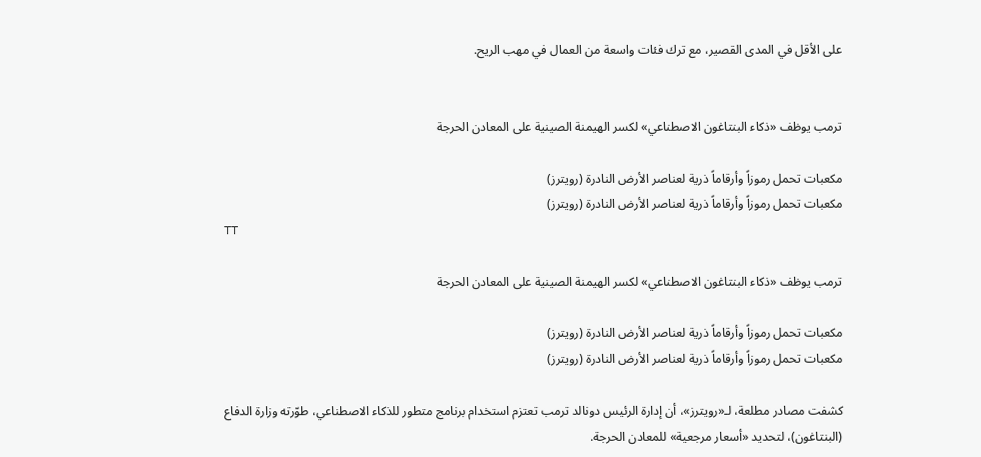على الأقل في المدى القصير، مع ترك فئات واسعة من العمال في مهب الريح.


ترمب يوظف «ذكاء البنتاغون الاصطناعي» لكسر الهيمنة الصينية على المعادن الحرجة

مكعبات تحمل رموزاً وأرقاماً ذرية لعناصر الأرض النادرة (رويترز)
مكعبات تحمل رموزاً وأرقاماً ذرية لعناصر الأرض النادرة (رويترز)
TT

ترمب يوظف «ذكاء البنتاغون الاصطناعي» لكسر الهيمنة الصينية على المعادن الحرجة

مكعبات تحمل رموزاً وأرقاماً ذرية لعناصر الأرض النادرة (رويترز)
مكعبات تحمل رموزاً وأرقاماً ذرية لعناصر الأرض النادرة (رويترز)

كشفت مصادر مطلعة، لـ«رويترز»، أن إدارة الرئيس دونالد ترمب تعتزم استخدام برنامج متطور للذكاء الاصطناعي، طوّرته وزارة الدفاع (البنتاغون)، لتحديد «أسعار مرجعية» للمعادن الحرجة.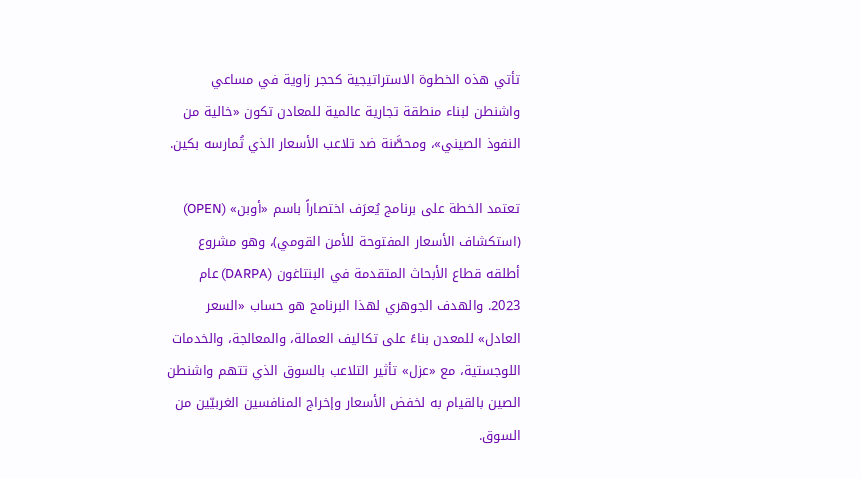تأتي هذه الخطوة الاستراتيجية كحجر زاوية في مساعي واشنطن لبناء منطقة تجارية عالمية للمعادن تكون «خالية من النفوذ الصيني»، ومحصَّنة ضد تلاعب الأسعار الذي تُمارسه بكين.

تعتمد الخطة على برنامج يُعرَف اختصاراً باسم «أوبن» (OPEN) (استكشاف الأسعار المفتوحة للأمن القومي)، وهو مشروع أطلقه قطاع الأبحاث المتقدمة في البنتاغون (DARPA) عام 2023. والهدف الجوهري لهذا البرنامج هو حساب «السعر العادل» للمعدن بناءً على تكاليف العمالة، والمعالجة، والخدمات اللوجستية، مع «عزل» تأثير التلاعب بالسوق الذي تتهم واشنطن الصين بالقيام به لخفض الأسعار وإخراج المنافسين الغربيّين من السوق.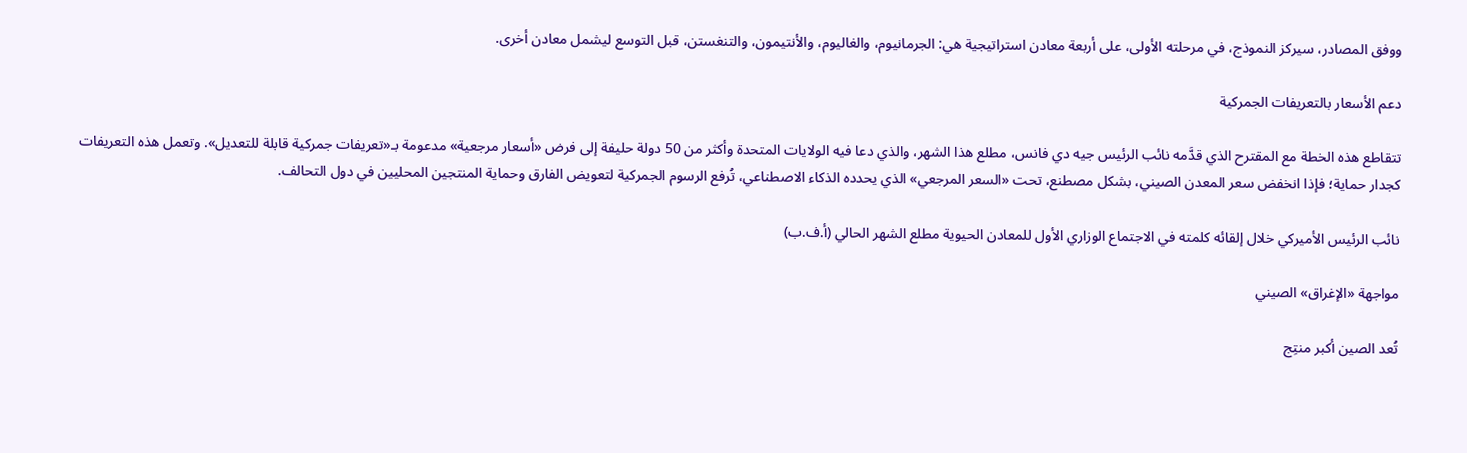ووفق المصادر، سيركز النموذج، في مرحلته الأولى، على أربعة معادن استراتيجية هي: الجرمانيوم، والغاليوم، والأنتيمون، والتنغستن، قبل التوسع ليشمل معادن أخرى.

دعم الأسعار بالتعريفات الجمركية

تتقاطع هذه الخطة مع المقترح الذي قدَّمه نائب الرئيس جيه دي فانس، مطلع هذا الشهر، والذي دعا فيه الولايات المتحدة وأكثر من 50 دولة حليفة إلى فرض «أسعار مرجعية» مدعومة بـ«تعريفات جمركية قابلة للتعديل». وتعمل هذه التعريفات كجدار حماية؛ فإذا انخفض سعر المعدن الصيني، بشكل مصطنع، تحت «السعر المرجعي» الذي يحدده الذكاء الاصطناعي، تُرفع الرسوم الجمركية لتعويض الفارق وحماية المنتجين المحليين في دول التحالف.

نائب الرئيس الأميركي خلال إلقائه كلمته في الاجتماع الوزاري الأول للمعادن الحيوية مطلع الشهر الحالي (أ.ف.ب)

مواجهة «الإغراق» الصيني

تُعد الصين أكبر منتِج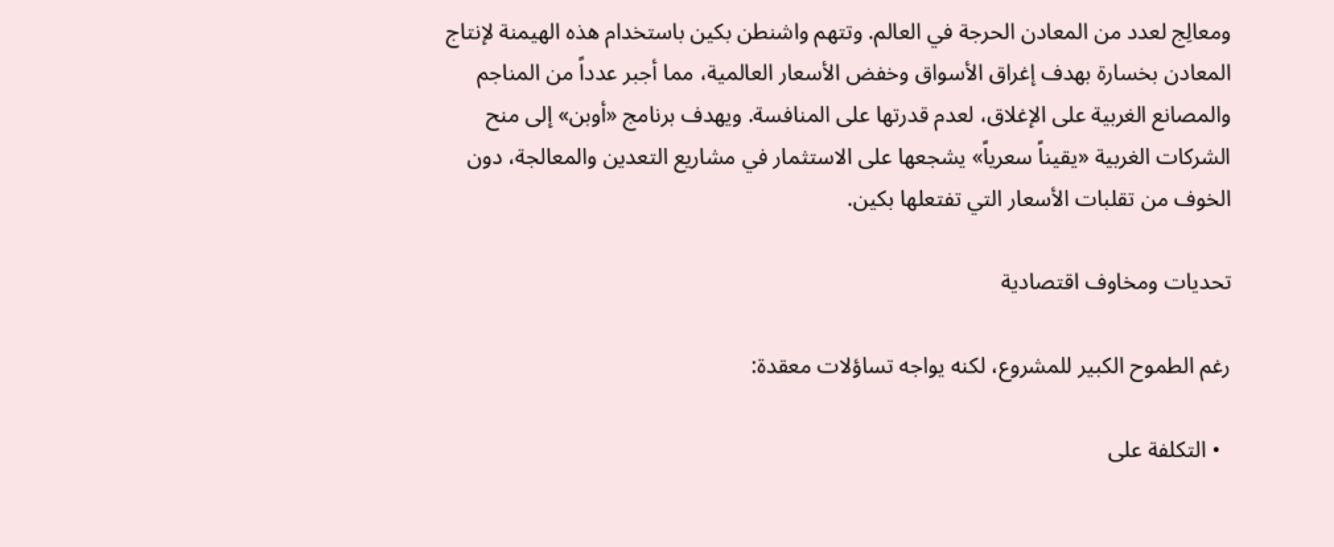ومعالِج لعدد من المعادن الحرجة في العالم. وتتهم واشنطن بكين باستخدام هذه الهيمنة لإنتاج المعادن بخسارة بهدف إغراق الأسواق وخفض الأسعار العالمية، مما أجبر عدداً من المناجم والمصانع الغربية على الإغلاق، لعدم قدرتها على المنافسة. ويهدف برنامج «أوبن» إلى منح الشركات الغربية «يقيناً سعرياً» يشجعها على الاستثمار في مشاريع التعدين والمعالجة، دون الخوف من تقلبات الأسعار التي تفتعلها بكين.

تحديات ومخاوف اقتصادية

رغم الطموح الكبير للمشروع، لكنه يواجه تساؤلات معقدة:

  • التكلفة على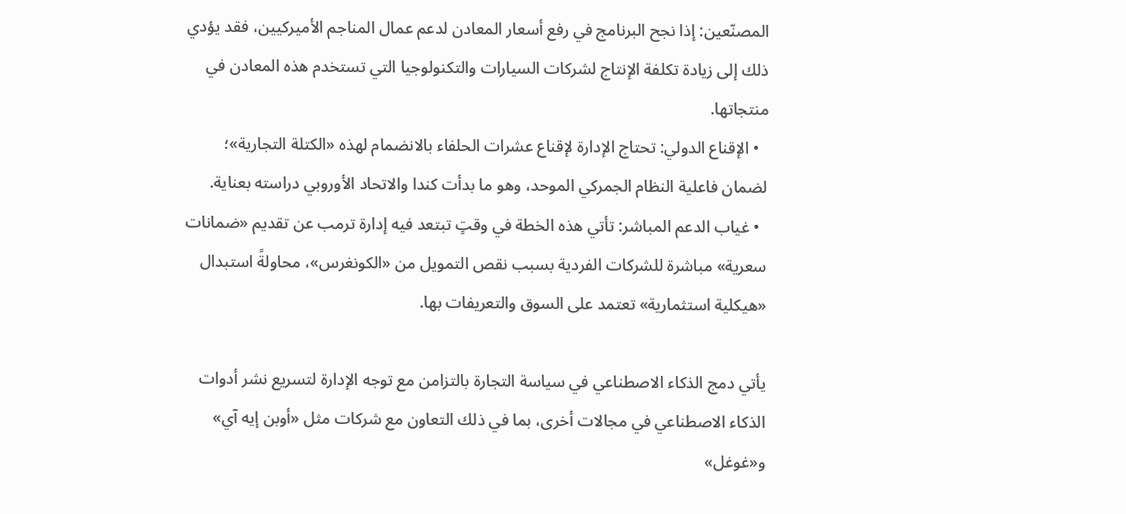المصنّعين: إذا نجح البرنامج في رفع أسعار المعادن لدعم عمال المناجم الأميركيين، فقد يؤدي ذلك إلى زيادة تكلفة الإنتاج لشركات السيارات والتكنولوجيا التي تستخدم هذه المعادن في منتجاتها.
  • الإقناع الدولي: تحتاج الإدارة لإقناع عشرات الحلفاء بالانضمام لهذه «الكتلة التجارية»؛ لضمان فاعلية النظام الجمركي الموحد، وهو ما بدأت كندا والاتحاد الأوروبي دراسته بعناية.
  • غياب الدعم المباشر: تأتي هذه الخطة في وقتٍ تبتعد فيه إدارة ترمب عن تقديم «ضمانات سعرية» مباشرة للشركات الفردية بسبب نقص التمويل من «الكونغرس»، محاولةً استبدال «هيكلية استثمارية» تعتمد على السوق والتعريفات بها.

يأتي دمج الذكاء الاصطناعي في سياسة التجارة بالتزامن مع توجه الإدارة لتسريع نشر أدوات الذكاء الاصطناعي في مجالات أخرى، بما في ذلك التعاون مع شركات مثل «أوبن إيه آي» و«غوغل»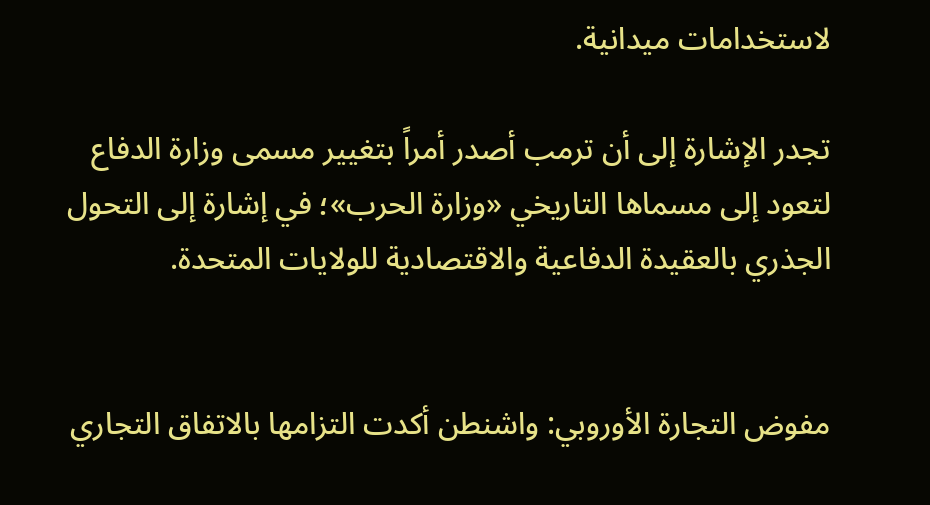لاستخدامات ميدانية.

تجدر الإشارة إلى أن ترمب أصدر أمراً بتغيير مسمى وزارة الدفاع لتعود إلى مسماها التاريخي «وزارة الحرب»؛ في إشارة إلى التحول الجذري بالعقيدة الدفاعية والاقتصادية للولايات المتحدة.


مفوض التجارة الأوروبي: واشنطن أكدت التزامها بالاتفاق التجاري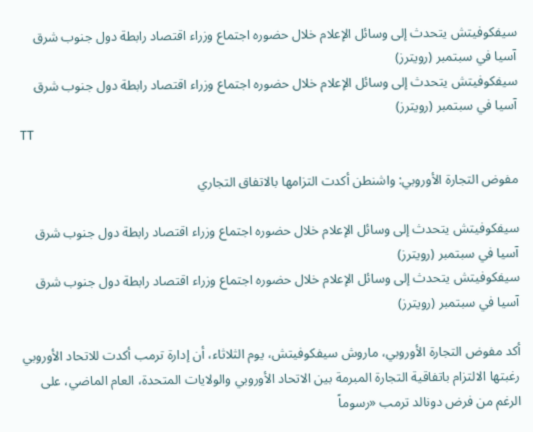سيفكوفيتش يتحدث إلى وسائل الإعلام خلال حضوره اجتماع وزراء اقتصاد رابطة دول جنوب شرق آسيا في سبتمبر (رويترز)
سيفكوفيتش يتحدث إلى وسائل الإعلام خلال حضوره اجتماع وزراء اقتصاد رابطة دول جنوب شرق آسيا في سبتمبر (رويترز)
TT

مفوض التجارة الأوروبي: واشنطن أكدت التزامها بالاتفاق التجاري

سيفكوفيتش يتحدث إلى وسائل الإعلام خلال حضوره اجتماع وزراء اقتصاد رابطة دول جنوب شرق آسيا في سبتمبر (رويترز)
سيفكوفيتش يتحدث إلى وسائل الإعلام خلال حضوره اجتماع وزراء اقتصاد رابطة دول جنوب شرق آسيا في سبتمبر (رويترز)

أكد مفوض التجارة الأوروبي، ماروش سيفكوفيتش، يوم الثلاثاء، أن إدارة ترمب أكدت للاتحاد الأوروبي رغبتها الالتزام باتفاقية التجارة المبرمة بين الاتحاد الأوروبي والولايات المتحدة، العام الماضي، على الرغم من فرض دونالد ترمب «رسوماً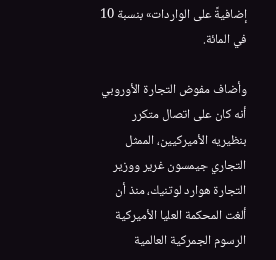إضافيةً على الواردات» بنسبة 10 في المائة.

وأضاف مفوض التجارة الأوروبي أنه كان على اتصال متكرر بنظيريه الأميركيين، الممثل التجاري جيمسون غرير ووزير التجارة هوارد لوتنيك، منذ أن ألغت المحكمة العليا الأميركية الرسوم الجمركية العالمية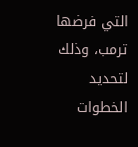التي فرضها ترمب، وذلك لتحديد الخطوات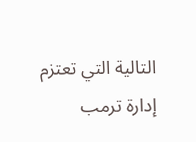التالية التي تعتزم إدارة ترمب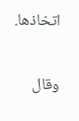اتخاذها.

وقال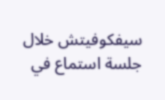سيفكوفيتش خلال جلسة استماع في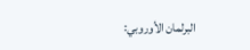البرلمان الأوروبي: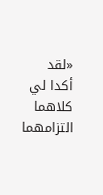«لقد أكدا لي كلاهما التزامهما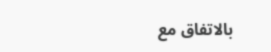بالاتفاق مع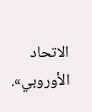الاتحاد الأوروبي».